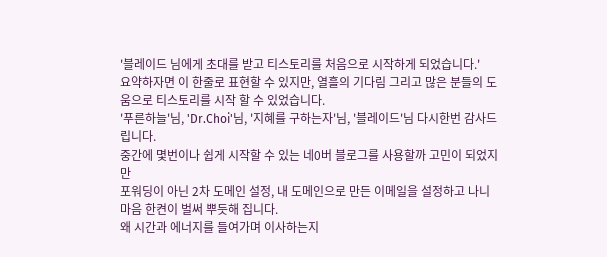'블레이드 님에게 초대를 받고 티스토리를 처음으로 시작하게 되었습니다.'
요약하자면 이 한줄로 표현할 수 있지만, 열흘의 기다림 그리고 많은 분들의 도움으로 티스토리를 시작 할 수 있었습니다.
'푸른하늘'님, 'Dr.Choi'님, '지혜를 구하는자'님, '블레이드'님 다시한번 감사드립니다.
중간에 몇번이나 쉽게 시작할 수 있는 네0버 블로그를 사용할까 고민이 되었지만
포워딩이 아닌 2차 도메인 설정, 내 도메인으로 만든 이메일을 설정하고 나니 마음 한켠이 벌써 뿌듯해 집니다.
왜 시간과 에너지를 들여가며 이사하는지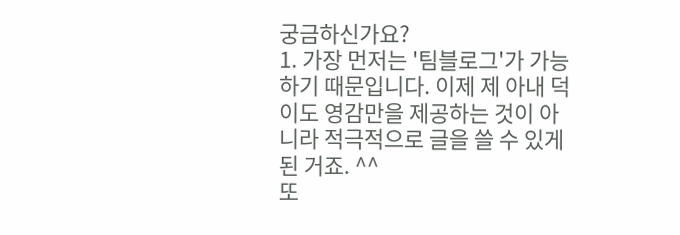궁금하신가요?
1. 가장 먼저는 '팀블로그'가 가능하기 때문입니다. 이제 제 아내 덕이도 영감만을 제공하는 것이 아니라 적극적으로 글을 쓸 수 있게 된 거죠. ^^
또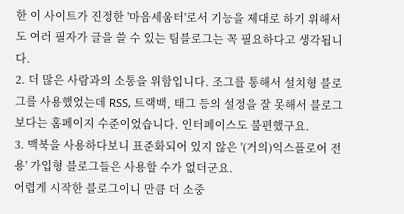한 이 사이트가 진정한 '마음세움터'로서 기능을 제대로 하기 위해서도 여러 필자가 글을 쓸 수 있는 팀블로그는 꼭 필요하다고 생각됩니다.
2. 더 많은 사람과의 소통을 위함입니다. 조그를 통해서 설치형 블로그를 사용했었는데 RSS, 트랙백, 태그 등의 설정을 잘 못해서 블로그 보다는 홈페이지 수준이었습니다. 인터페이스도 불편했구요.
3. 맥북을 사용하다보니 표준화되어 있지 않은 '(거의)익스플로어 전용' 가입형 블로그들은 사용할 수가 없더군요.
어렵게 시작한 블로그이니 만큼 더 소중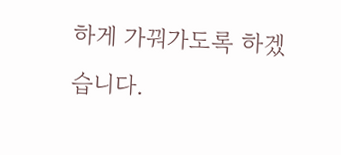하게 가꿔가도록 하겠습니다.